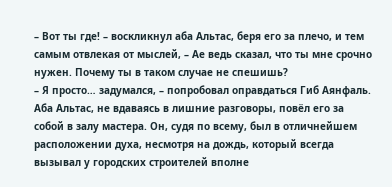– Вот ты где! – воскликнул аба Альтас, беря его за плечо, и тем самым отвлекая от мыслей, – Ае ведь сказал, что ты мне срочно нужен. Почему ты в таком случае не спешишь?
– Я просто… задумался, – попробовал оправдаться Гиб Аянфаль.
Аба Альтас, не вдаваясь в лишние разговоры, повёл его за собой в залу мастера. Он, судя по всему, был в отличнейшем расположении духа, несмотря на дождь, который всегда вызывал у городских строителей вполне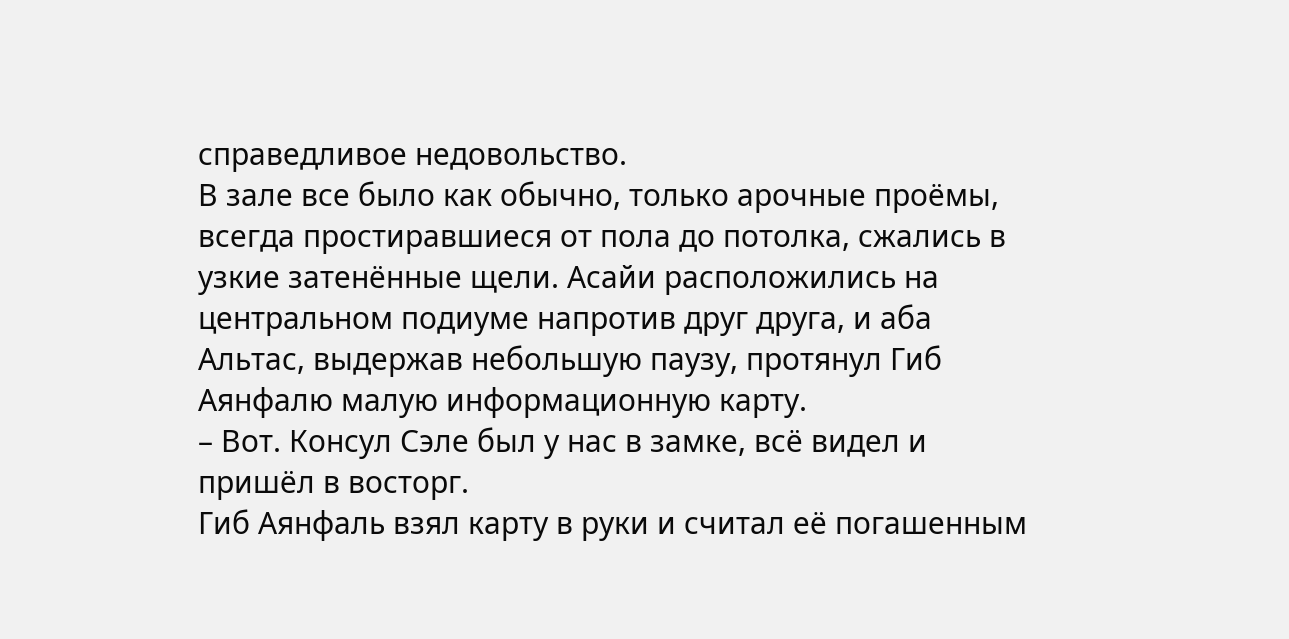справедливое недовольство.
В зале все было как обычно, только арочные проёмы, всегда простиравшиеся от пола до потолка, сжались в узкие затенённые щели. Асайи расположились на центральном подиуме напротив друг друга, и аба Альтас, выдержав небольшую паузу, протянул Гиб Аянфалю малую информационную карту.
– Вот. Консул Сэле был у нас в замке, всё видел и пришёл в восторг.
Гиб Аянфаль взял карту в руки и считал её погашенным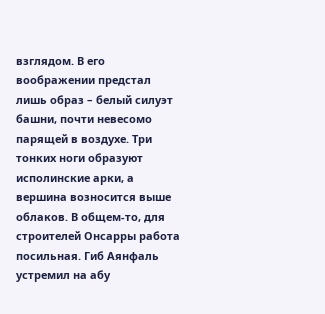взглядом. В его воображении предстал лишь образ – белый силуэт башни, почти невесомо парящей в воздухе. Три тонких ноги образуют исполинские арки, а вершина возносится выше облаков. В общем-то, для строителей Онсарры работа посильная. Гиб Аянфаль устремил на абу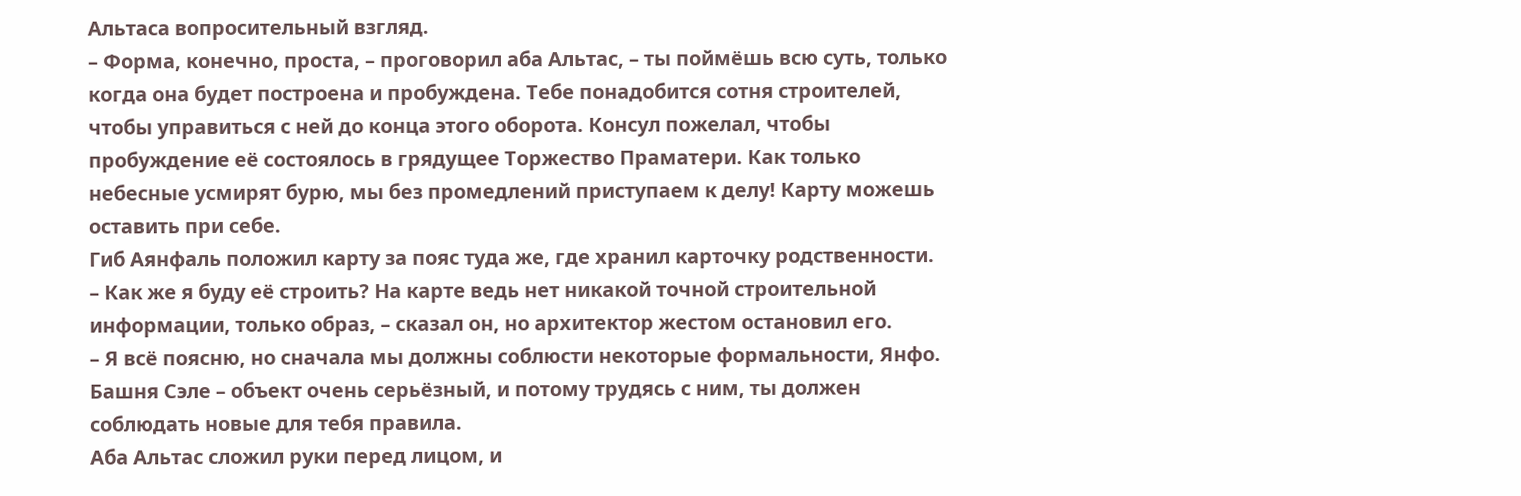Альтаса вопросительный взгляд.
– Форма, конечно, проста, – проговорил аба Альтас, – ты поймёшь всю суть, только когда она будет построена и пробуждена. Тебе понадобится сотня строителей, чтобы управиться с ней до конца этого оборота. Консул пожелал, чтобы пробуждение её состоялось в грядущее Торжество Праматери. Как только небесные усмирят бурю, мы без промедлений приступаем к делу! Карту можешь оставить при себе.
Гиб Аянфаль положил карту за пояс туда же, где хранил карточку родственности.
– Как же я буду её строить? На карте ведь нет никакой точной строительной информации, только образ, – сказал он, но архитектор жестом остановил его.
– Я всё поясню, но сначала мы должны соблюсти некоторые формальности, Янфо. Башня Сэле – объект очень серьёзный, и потому трудясь с ним, ты должен соблюдать новые для тебя правила.
Аба Альтас сложил руки перед лицом, и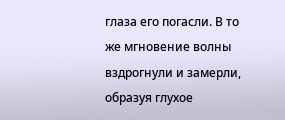глаза его погасли. В то же мгновение волны вздрогнули и замерли, образуя глухое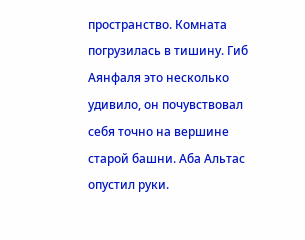пространство. Комната погрузилась в тишину. Гиб Аянфаля это несколько удивило, он почувствовал себя точно на вершине старой башни. Аба Альтас опустил руки.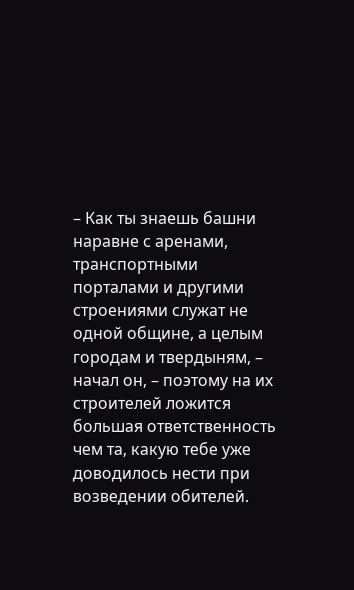– Как ты знаешь башни наравне с аренами, транспортными порталами и другими строениями служат не одной общине, а целым городам и твердыням, – начал он, – поэтому на их строителей ложится большая ответственность чем та, какую тебе уже доводилось нести при возведении обителей.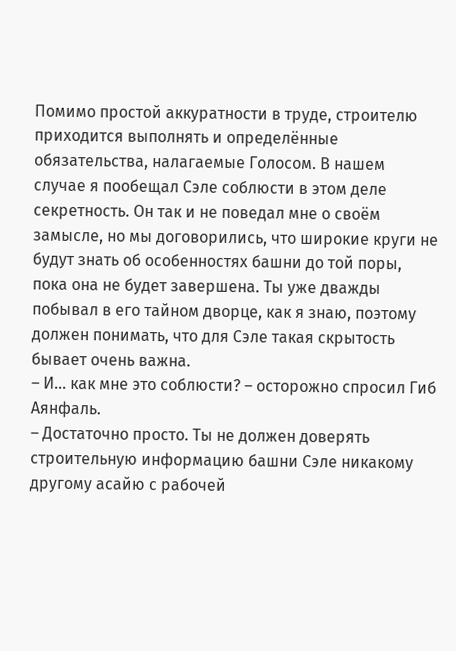Помимо простой аккуратности в труде, строителю приходится выполнять и определённые обязательства, налагаемые Голосом. В нашем случае я пообещал Сэле соблюсти в этом деле секретность. Он так и не поведал мне о своём замысле, но мы договорились, что широкие круги не будут знать об особенностях башни до той поры, пока она не будет завершена. Ты уже дважды побывал в его тайном дворце, как я знаю, поэтому должен понимать, что для Сэле такая скрытость бывает очень важна.
– И… как мне это соблюсти? – осторожно спросил Гиб Аянфаль.
– Достаточно просто. Ты не должен доверять строительную информацию башни Сэле никакому другому асайю с рабочей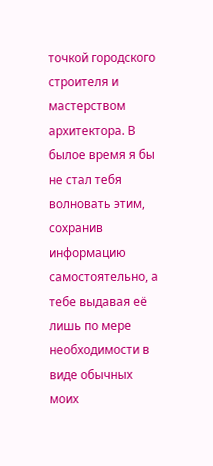точкой городского строителя и мастерством архитектора. В былое время я бы не стал тебя волновать этим, сохранив информацию самостоятельно, а тебе выдавая её лишь по мере необходимости в виде обычных моих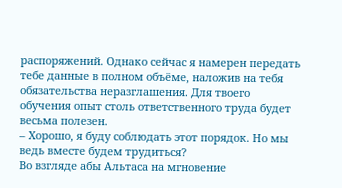распоряжений. Однако сейчас я намерен передать тебе данные в полном объёме, наложив на тебя обязательства неразглашения. Для твоего обучения опыт столь ответственного труда будет весьма полезен.
– Хорошо, я буду соблюдать этот порядок. Но мы ведь вместе будем трудиться?
Во взгляде абы Альтаса на мгновение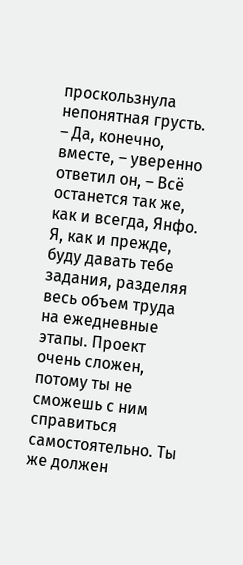проскользнула непонятная грусть.
– Да, конечно, вместе, – уверенно ответил он, – Всё останется так же, как и всегда, Янфо. Я, как и прежде, буду давать тебе задания, разделяя весь объем труда на ежедневные этапы. Проект очень сложен, потому ты не сможешь с ним справиться самостоятельно. Ты же должен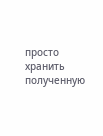просто хранить полученную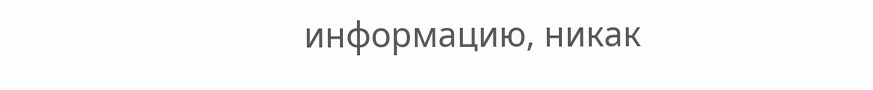информацию, никак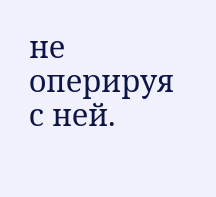не оперируя с ней.